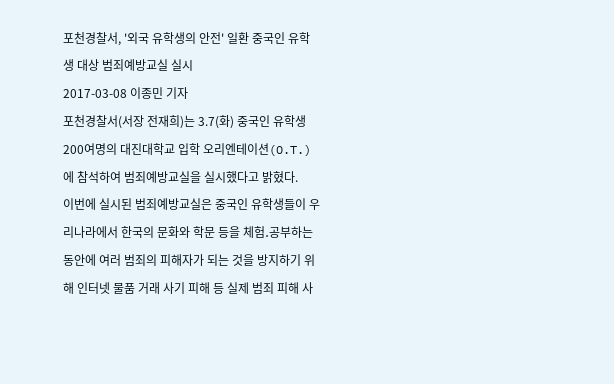포천경찰서, '외국 유학생의 안전' 일환 중국인 유학생 대상 범죄예방교실 실시
2017-03-08 이종민 기자
포천경찰서(서장 전재희)는 3.7(화) 중국인 유학생 200여명의 대진대학교 입학 오리엔테이션(O.T.)에 참석하여 범죄예방교실을 실시했다고 밝혔다.
이번에 실시된 범죄예방교실은 중국인 유학생들이 우리나라에서 한국의 문화와 학문 등을 체험․공부하는 동안에 여러 범죄의 피해자가 되는 것을 방지하기 위해 인터넷 물품 거래 사기 피해 등 실제 범죄 피해 사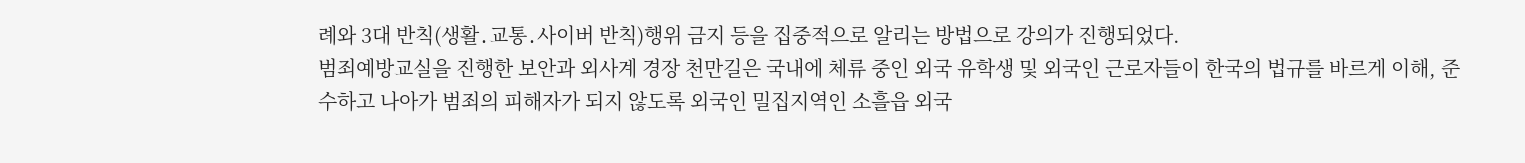례와 3대 반칙(생활․교통․사이버 반칙)행위 금지 등을 집중적으로 알리는 방법으로 강의가 진행되었다.
범죄예방교실을 진행한 보안과 외사계 경장 천만길은 국내에 체류 중인 외국 유학생 및 외국인 근로자들이 한국의 법규를 바르게 이해, 준수하고 나아가 범죄의 피해자가 되지 않도록 외국인 밀집지역인 소흘읍 외국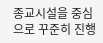종교시설을 중심으로 꾸준히 진행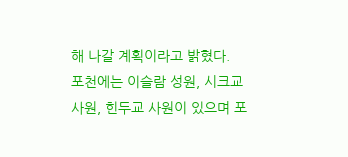해 나갈 계획이라고 밝혔다.
포천에는 이슬람 성원, 시크교 사원, 힌두교 사원이 있으며 포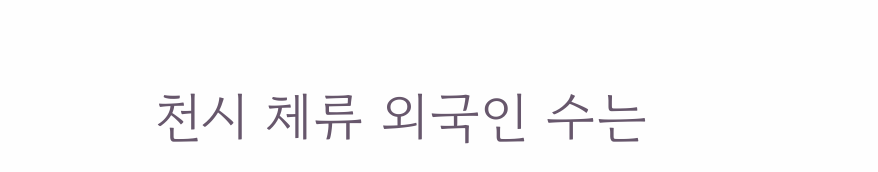천시 체류 외국인 수는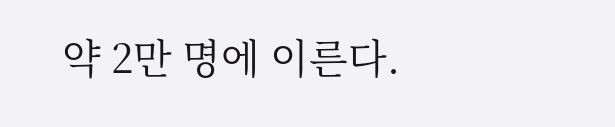약 2만 명에 이른다.